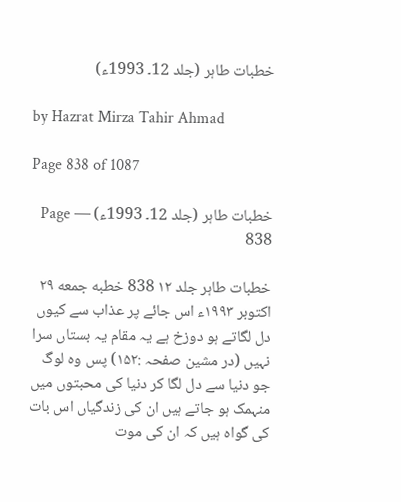خطبات طاہر (جلد 12۔ 1993ء)

by Hazrat Mirza Tahir Ahmad

Page 838 of 1087

خطبات طاہر (جلد 12۔ 1993ء) — Page 838

خطبات طاہر جلد ۱۲ 838 خطبه جمعه ۲۹ اکتوبر ۱۹۹۳ء اس جائے پر عذاب سے کیوں دل لگاتے ہو دوزخ ہے یہ مقام یہ بستاں سرا نہیں (در مشین صفحہ :۱۵۲) پس وہ لوگ جو دنیا سے دل لگا کر دنیا کی محبتوں میں منہمک ہو جاتے ہیں ان کی زندگیاں اس بات کی گواہ ہیں کہ ان کی موت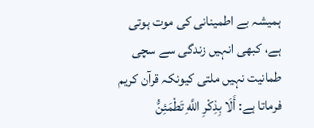ہمیشہ بے اطمینانی کی موت ہوتی ہے، کبھی انہیں زندگی سے سچی طمانیت نہیں ملتی کیونکہ قرآن کریم فرماتا ہے: أَلَا بِذِكْرِ اللَّهِ تَطْمَئِنُّ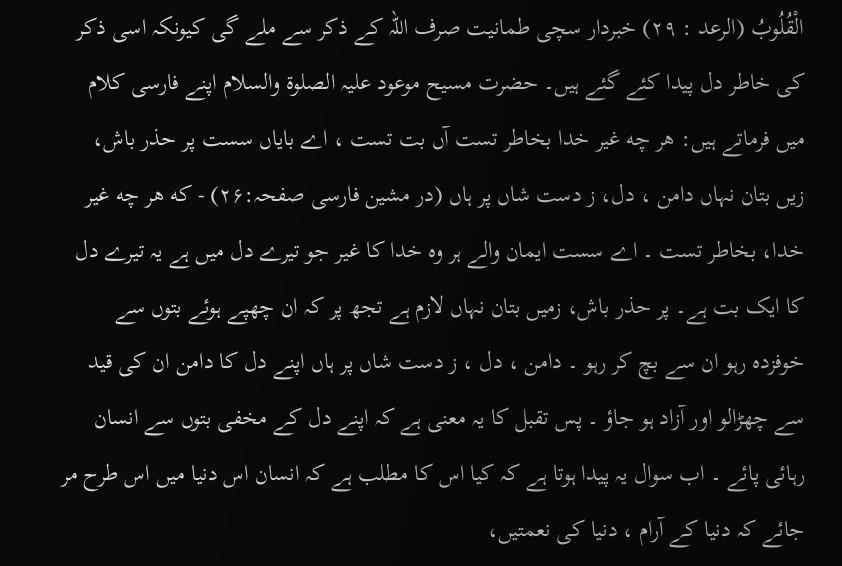الْقُلُوبُ (الرعد : ٢٩) خبردار سچی طمانیت صرف اللہ کے ذکر سے ملے گی کیونکہ اسی ذکر کی خاطر دل پیدا کئے گئے ہیں۔ حضرت مسیح موعود علیہ الصلوۃ والسلام اپنے فارسی کلام میں فرماتے ہیں: هر چه غیر خدا بخاطر تست آں بت تست ، اے بایاں سست پر حذر باش، زیں بتان نہاں دامن ، دل، ز دست شاں پر ہاں (در مشین فارسی صفحہ:۲۶) - که هر چه غیر خدا، بخاطر تست ۔ اے سست ایمان والے ہر وہ خدا کا غیر جو تیرے دل میں ہے یہ تیرے دل کا ایک بت ہے۔ پر حذر باش، زمیں بتان نہاں لازم ہے تجھ پر کہ ان چھپے ہوئے بتوں سے خوفزدہ رہو ان سے بچ کر رہو ۔ دامن ، دل ، ز دست شاں پر ہاں اپنے دل کا دامن ان کی قید سے چھڑالو اور آزاد ہو جاؤ ۔ پس تقبل کا یہ معنی ہے کہ اپنے دل کے مخفی بتوں سے انسان رہائی پائے ۔ اب سوال یہ پیدا ہوتا ہے کہ کیا اس کا مطلب ہے کہ انسان اس دنیا میں اس طرح مر جائے کہ دنیا کے آرام ، دنیا کی نعمتیں،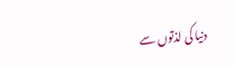دنیا کی لذتوں سے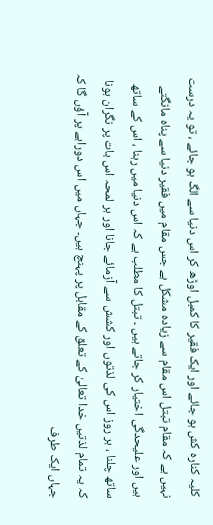کلیہ کنارہ کش ہو جائے اور ایک فقیر کا کمبل اوڑھ کر اس دنیا سے الگ ہو جائے ، تو یہ درست نہیں ہے کہ مقام تبتل اس مقام سے زیادہ مشکل ہے جس مقام میں فقیر دنیا سے پناہ مانگتے ہیں اور علیحدگی اختیار کر جاتے ہیں ۔ تبتل کا مطلب ہے کہ اس دنیا میں رہنا ، اس کے ساتھ ساتھ چلنا ، ہر روز اس کی لذتوں اور کشش سے آزمائے جانا اور ہر لمحہ اس بات پر نگران ہونا کہ یہ تمام لذتیں خدا تعالیٰ کے تعلق کے مقابل پر پہنچ ہیں۔ جہاں میں اس دوراہے پر آؤں گا کہ جہاں ایک طرف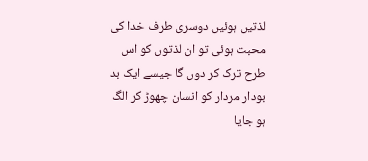لذتیں ہوئیں دوسری طرف خدا کی محبت ہوئی تو ان لذتوں کو اس طرح ترک کر دوں گا جیسے ایک بد بودار مردار کو انسان چھوڑ کر الگ ہو جایا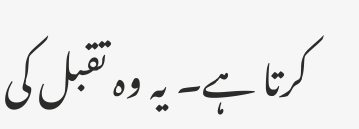کرتا ہے۔ یہ وہ تقبل کی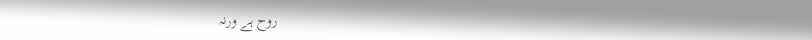روح ہے ورنہ